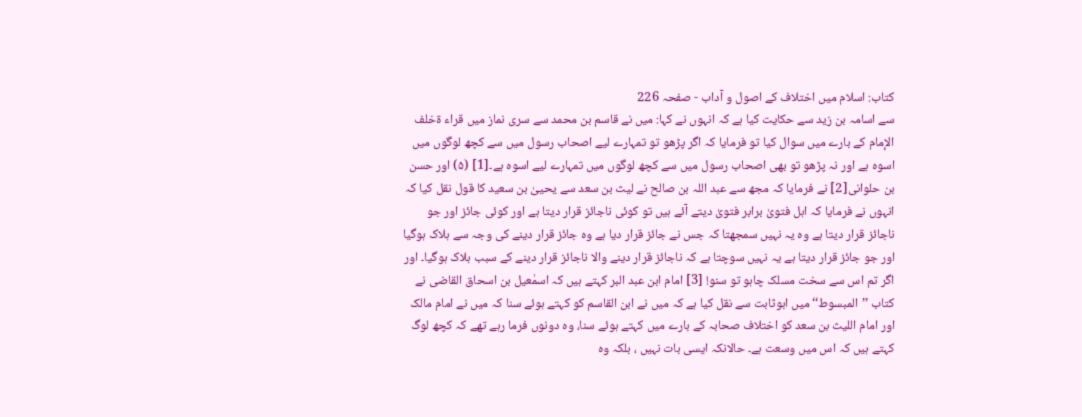کتاب: اسلام میں اختلاف کے اصول و آداب - صفحہ 226
سے اسامہ بن زید سے حکایت کیا ہے کہ انہوں نے کہا: میں نے قاسم بن محمد سے سری نماز میں قراء ۃخلف الإمام کے بارے میں سوال کیا تو فرمایا کہ اگر پڑھو تو تمہارے لیے اصحاب رسول میں سے کچھ لوگوں میں اسوہ ہے اور نہ پڑھو تو بھی اصحاب رسول میں سے کچھ لوگوں میں تمہارے لیے اسوہ ہے۔[1] (۵) اور حسن بن حلوانی[2] نے فرمایا کہ مجھ سے عبد اللہ بن صالح نے لیث بن سعد سے یحییٰ بن سعید کا قول نقل کیا کہ انہوں نے فرمایا کہ اہل فتویٰ برابر فتویٰ دیتے آئے ہیں تو کوئی ناجائز قرار دیتا ہے اور کوئی جائز اور جو ناجائز قرار دیتا ہے وہ یہ نہیں سمجھتا کہ جس نے جائز قرار دیا ہے وہ جائز قرار دینے کی وجہ سے ہلاک ہوگیا اور جو جائز قرار دیتا ہے یہ نہیں سوچتا ہے کہ ناجائز قرار دینے والا ناجائز قرار دینے کے سبب ہلاک ہوگیا۔ اور اگر تم اس سے سخت مسلک چاہو تو سنو! [3] امام ابن عبد البر کہتے ہیں کہ اسمٰعیل بن اسحاق القاضی نے کتاب ’’المبسوط‘‘ میں ابوثابت سے نقل کیا ہے کہ میں نے ابن القاسم کو کہتے ہوئے سنا کہ میں نے امام مالک اور امام اللیث بن سعد کو اختلاف صحابہ کے بارے میں کہتے ہوئے سنا، وہ دونوں فرما رہے تھے کہ کچھ لوگ کہتے ہیں کہ اس میں وسعت ہے۔ حالانکہ ایسی بات نہیں ، بلکہ وہ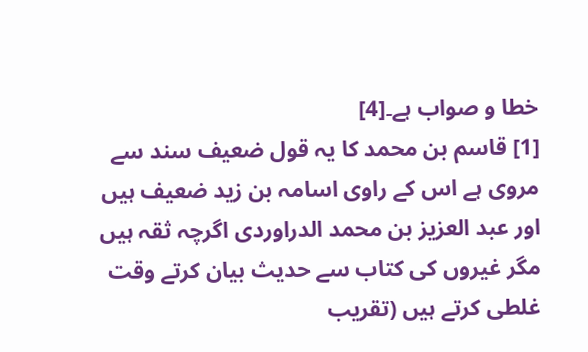خطا و صواب ہے۔[4]
[1] قاسم بن محمد کا یہ قول ضعیف سند سے مروی ہے اس کے راوی اسامہ بن زید ضعیف ہیں اور عبد العزیز بن محمد الدراوردی اگرچہ ثقہ ہیں مگر غیروں کی کتاب سے حدیث بیان کرتے وقت غلطی کرتے ہیں (تقریب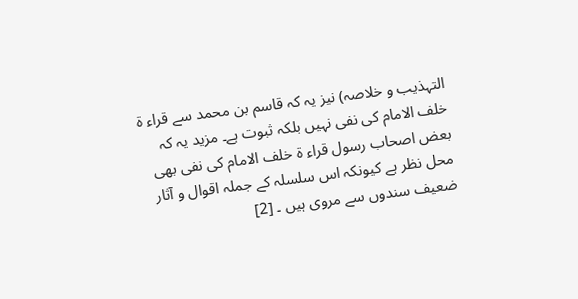التہذیب و خلاصہ) نیز یہ کہ قاسم بن محمد سے قراء ۃ خلف الامام کی نفی نہیں بلکہ ثبوت ہے۔ مزید یہ کہ بعض اصحاب رسول قراء ۃ خلف الامام کی نفی بھی محل نظر ہے کیونکہ اس سلسلہ کے جملہ اقوال و آثار ضعیف سندوں سے مروی ہیں ۔ [2]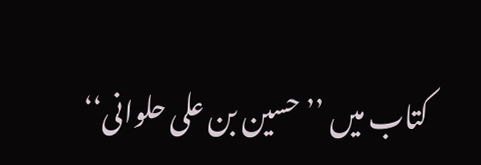کتاب میں ’’حسین بن علی حلوانی‘‘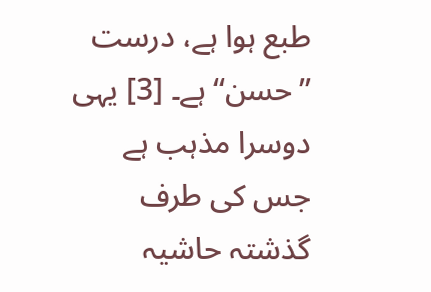طبع ہوا ہے، درست ’’حسن‘‘ ہے۔ [3] یہی دوسرا مذہب ہے جس کی طرف گذشتہ حاشیہ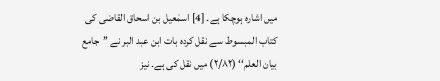میں اشارہ ہوچکا ہے۔ [4] اسمٰعیل بن اسحاق القاضی کی کتاب المبسوط سے نقل کردہ بات ابن عبد البر نے ’’جامع بیان العلم‘‘ (۲/۸۲) میں نقل کی ہے۔ نیز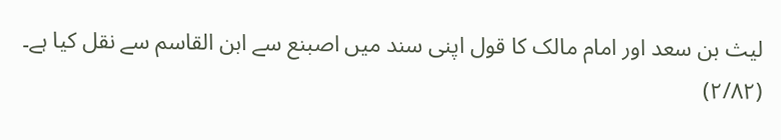لیث بن سعد اور امام مالک کا قول اپنی سند میں اصبنع سے ابن القاسم سے نقل کیا ہے۔ (۲/۸۲)